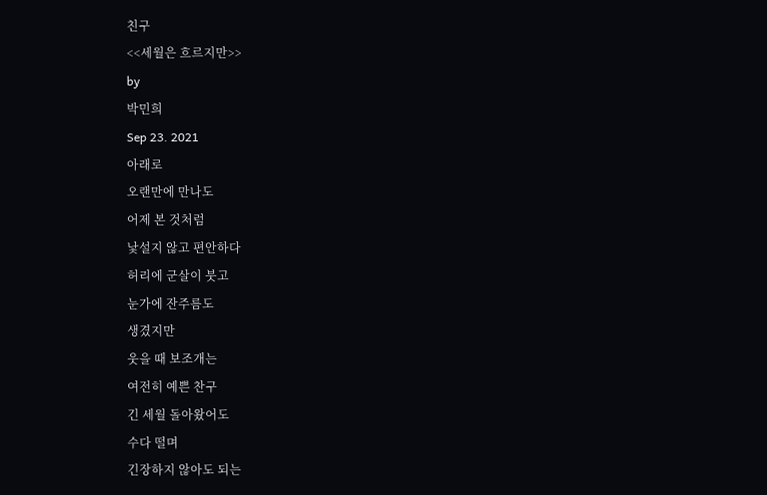친구
<<세월은 흐르지만>>
by
박민희
Sep 23. 2021
아래로
오랜만에 만나도
어제 본 것처럼
낯설지 않고 편안하다
허리에 군살이 붓고
눈가에 잔주름도
생겼지만
웃을 때 보조개는
여전히 예쁜 찬구
긴 세월 돌아왔어도
수다 떨며
긴장하지 않아도 되는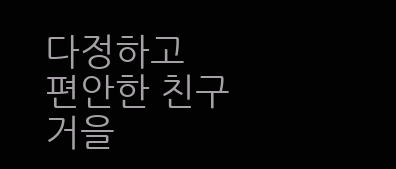다정하고
편안한 친구
거을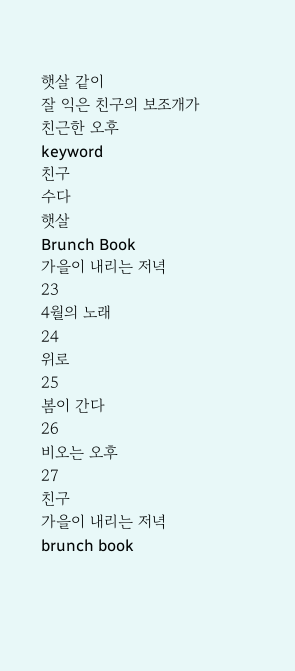햇살 같이
잘 익은 친구의 보조개가
친근한 오후
keyword
친구
수다
햇살
Brunch Book
가을이 내리는 저녁
23
4월의 노래
24
위로
25
봄이 간다
26
비오는 오후
27
친구
가을이 내리는 저녁
brunch book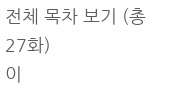전체 목차 보기 (총 27화)
이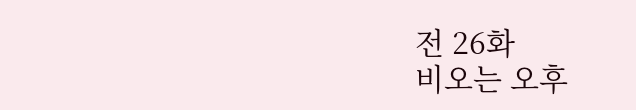전 26화
비오는 오후